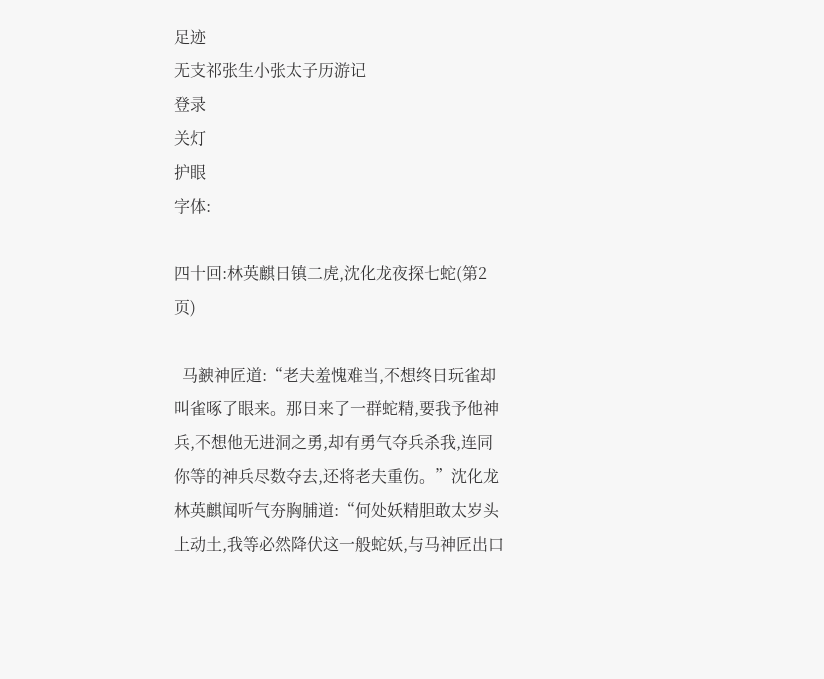足迹
无支祁张生小张太子历游记
登录
关灯
护眼
字体:

四十回:林英麒日镇二虎,沈化龙夜探七蛇(第2页)

  马螤神匠道:“老夫羞愧难当,不想终日玩雀却叫雀啄了眼来。那日来了一群蛇精,要我予他神兵,不想他无进洞之勇,却有勇气夺兵杀我,连同你等的神兵尽数夺去,还将老夫重伤。”沈化龙林英麒闻听气夯胸脯道:“何处妖精胆敢太岁头上动土,我等必然降伏这一般蛇妖,与马神匠出口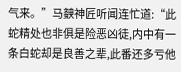气来。”马螤神匠听闻连忙道:“此蛇精处也非俱是险恶凶徒,内中有一条白蛇却是良善之辈,此番还多亏他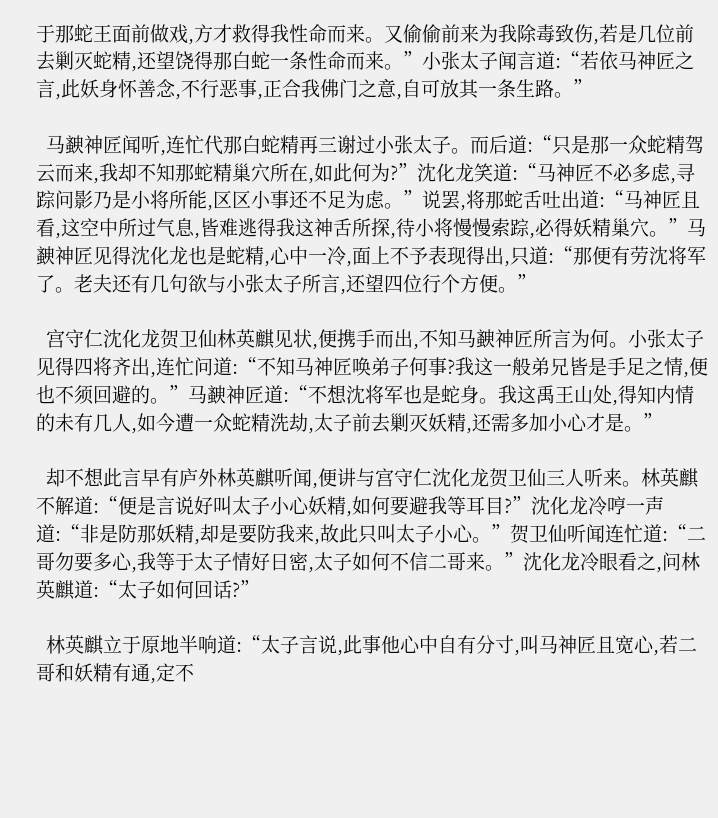于那蛇王面前做戏,方才救得我性命而来。又偷偷前来为我除毒致伤,若是几位前去剿灭蛇精,还望饶得那白蛇一条性命而来。”小张太子闻言道:“若依马神匠之言,此妖身怀善念,不行恶事,正合我佛门之意,自可放其一条生路。”

  马螤神匠闻听,连忙代那白蛇精再三谢过小张太子。而后道:“只是那一众蛇精驾云而来,我却不知那蛇精巢穴所在,如此何为?”沈化龙笑道:“马神匠不必多虑,寻踪问影乃是小将所能,区区小事还不足为虑。”说罢,将那蛇舌吐出道:“马神匠且看,这空中所过气息,皆难逃得我这神舌所探,待小将慢慢索踪,必得妖精巢穴。”马螤神匠见得沈化龙也是蛇精,心中一冷,面上不予表现得出,只道:“那便有劳沈将军了。老夫还有几句欲与小张太子所言,还望四位行个方便。”

  宫守仁沈化龙贺卫仙林英麒见状,便携手而出,不知马螤神匠所言为何。小张太子见得四将齐出,连忙问道:“不知马神匠唤弟子何事?我这一般弟兄皆是手足之情,便也不须回避的。”马螤神匠道:“不想沈将军也是蛇身。我这禹王山处,得知内情的未有几人,如今遭一众蛇精洗劫,太子前去剿灭妖精,还需多加小心才是。”

  却不想此言早有庐外林英麒听闻,便讲与宫守仁沈化龙贺卫仙三人听来。林英麒不解道:“便是言说好叫太子小心妖精,如何要避我等耳目?”沈化龙冷哼一声道:“非是防那妖精,却是要防我来,故此只叫太子小心。”贺卫仙听闻连忙道:“二哥勿要多心,我等于太子情好日密,太子如何不信二哥来。”沈化龙冷眼看之,问林英麒道:“太子如何回话?”

  林英麒立于原地半响道:“太子言说,此事他心中自有分寸,叫马神匠且宽心,若二哥和妖精有通,定不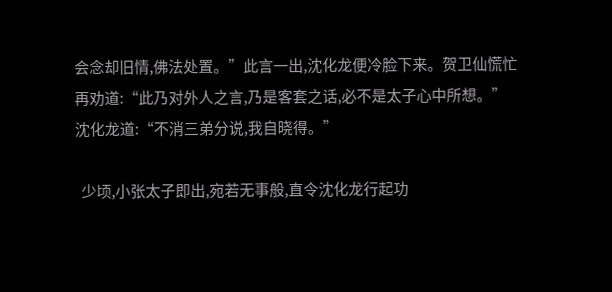会念却旧情,佛法处置。”此言一出,沈化龙便冷脸下来。贺卫仙慌忙再劝道:“此乃对外人之言,乃是客套之话,必不是太子心中所想。”沈化龙道:“不消三弟分说,我自晓得。”

  少顷,小张太子即出,宛若无事般,直令沈化龙行起功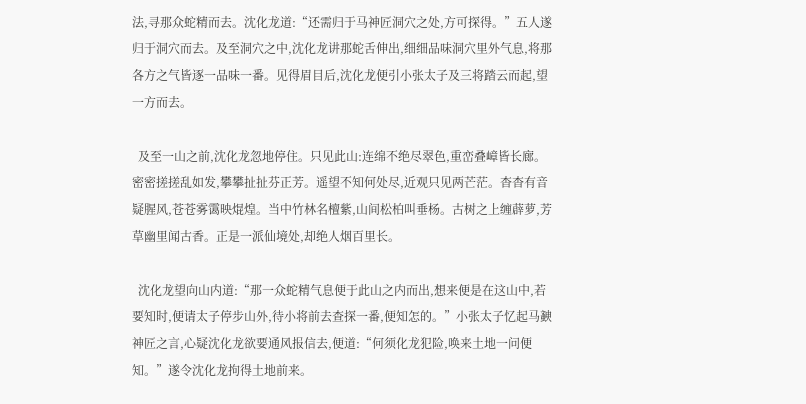法,寻那众蛇精而去。沈化龙道:“还需归于马神匠洞穴之处,方可探得。”五人遂归于洞穴而去。及至洞穴之中,沈化龙讲那蛇舌伸出,细细品味洞穴里外气息,将那各方之气皆逐一品味一番。见得眉目后,沈化龙便引小张太子及三将踏云而起,望一方而去。

  及至一山之前,沈化龙忽地停住。只见此山:连绵不绝尽翠色,重峦叠嶂皆长廊。密密搓搓乱如发,攀攀扯扯芬正芳。遥望不知何处尽,近观只见两芒茫。杳杳有音疑腥风,苍苍雾霭映焜煌。当中竹林名檀紫,山间松柏叫垂杨。古树之上缠薜萝,芳草幽里闻古香。正是一派仙境处,却绝人烟百里长。

  沈化龙望向山内道:“那一众蛇精气息便于此山之内而出,想来便是在这山中,若要知时,便请太子停步山外,待小将前去查探一番,便知怎的。”小张太子忆起马螤神匠之言,心疑沈化龙欲要通风报信去,便道:“何须化龙犯险,唤来土地一问便知。”遂令沈化龙拘得土地前来。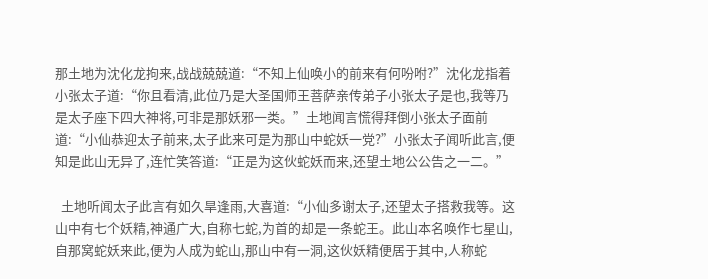那土地为沈化龙拘来,战战兢兢道:“不知上仙唤小的前来有何吩咐?”沈化龙指着小张太子道:“你且看清,此位乃是大圣国师王菩萨亲传弟子小张太子是也,我等乃是太子座下四大神将,可非是那妖邪一类。”土地闻言慌得拜倒小张太子面前道:“小仙恭迎太子前来,太子此来可是为那山中蛇妖一党?”小张太子闻听此言,便知是此山无异了,连忙笑答道:“正是为这伙蛇妖而来,还望土地公公告之一二。”

  土地听闻太子此言有如久旱逢雨,大喜道:“小仙多谢太子,还望太子搭救我等。这山中有七个妖精,神通广大,自称七蛇,为首的却是一条蛇王。此山本名唤作七星山,自那窝蛇妖来此,便为人成为蛇山,那山中有一洞,这伙妖精便居于其中,人称蛇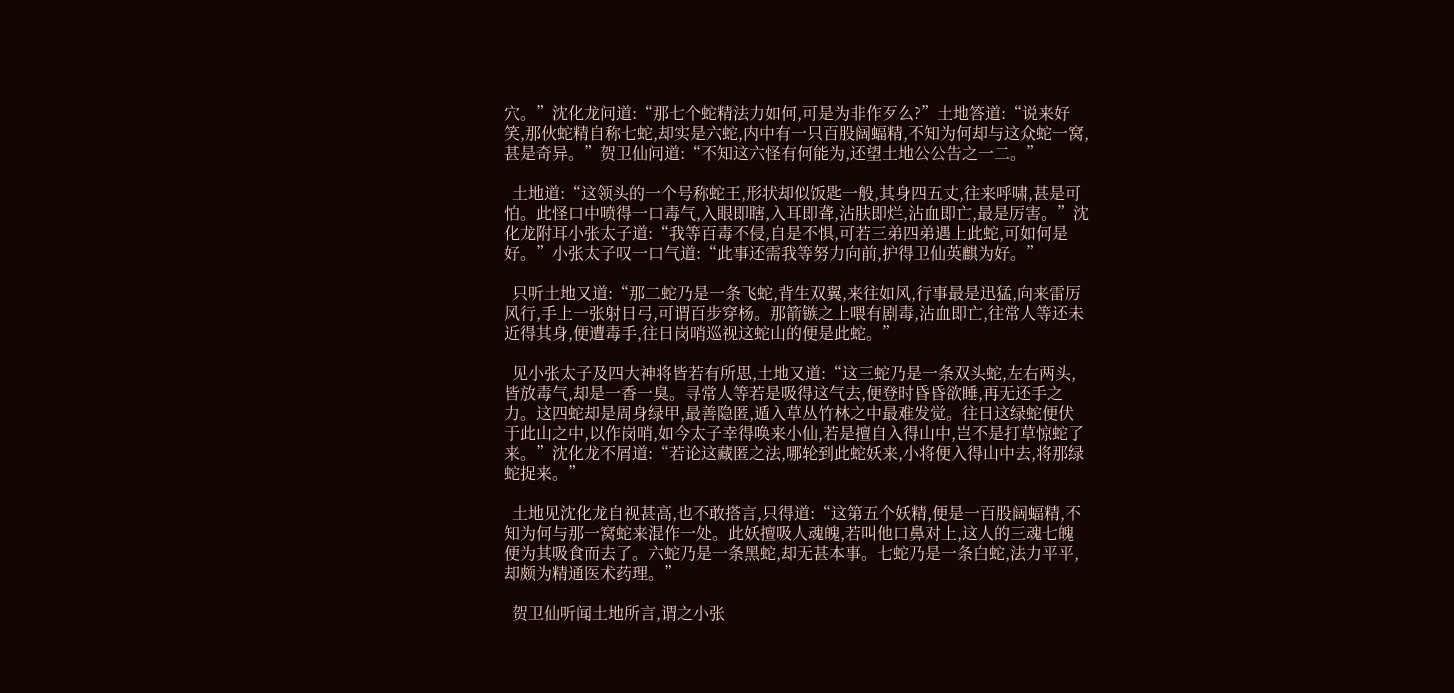穴。”沈化龙问道:“那七个蛇精法力如何,可是为非作歹么?”土地答道:“说来好笑,那伙蛇精自称七蛇,却实是六蛇,内中有一只百股阔蝠精,不知为何却与这众蛇一窝,甚是奇异。”贺卫仙问道:“不知这六怪有何能为,还望土地公公告之一二。”

  土地道:“这领头的一个号称蛇王,形状却似饭匙一般,其身四五丈,往来呼啸,甚是可怕。此怪口中喷得一口毒气,入眼即瞎,入耳即聋,沾肤即烂,沾血即亡,最是厉害。”沈化龙附耳小张太子道:“我等百毒不侵,自是不惧,可若三弟四弟遇上此蛇,可如何是好。”小张太子叹一口气道:“此事还需我等努力向前,护得卫仙英麒为好。”

  只听土地又道:“那二蛇乃是一条飞蛇,背生双翼,来往如风,行事最是迅猛,向来雷厉风行,手上一张射日弓,可谓百步穿杨。那箭镞之上喂有剧毒,沾血即亡,往常人等还未近得其身,便遭毒手,往日岗哨巡视这蛇山的便是此蛇。”

  见小张太子及四大神将皆若有所思,土地又道:“这三蛇乃是一条双头蛇,左右两头,皆放毒气,却是一香一臭。寻常人等若是吸得这气去,便登时昏昏欲睡,再无还手之力。这四蛇却是周身绿甲,最善隐匿,遁入草丛竹林之中最难发觉。往日这绿蛇便伏于此山之中,以作岗哨,如今太子幸得唤来小仙,若是擅自入得山中,岂不是打草惊蛇了来。”沈化龙不屑道:“若论这藏匿之法,哪轮到此蛇妖来,小将便入得山中去,将那绿蛇捉来。”

  土地见沈化龙自视甚高,也不敢搭言,只得道:“这第五个妖精,便是一百股阔蝠精,不知为何与那一窝蛇来混作一处。此妖擅吸人魂魄,若叫他口鼻对上,这人的三魂七魄便为其吸食而去了。六蛇乃是一条黑蛇,却无甚本事。七蛇乃是一条白蛇,法力平平,却颇为精通医术药理。”

  贺卫仙听闻土地所言,谓之小张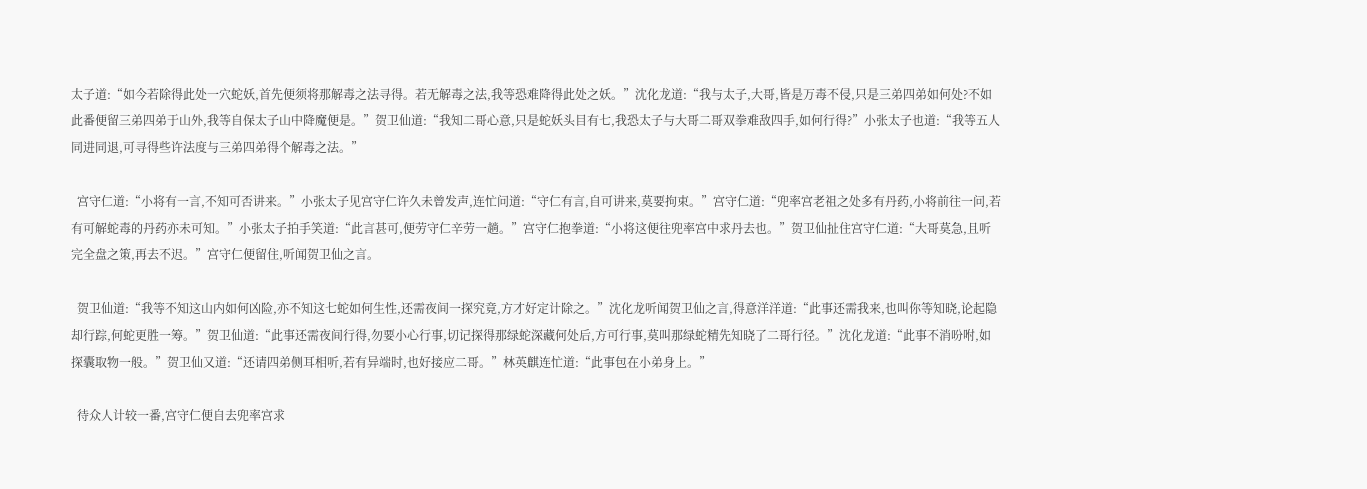太子道:“如今若除得此处一穴蛇妖,首先便须将那解毒之法寻得。若无解毒之法,我等恐难降得此处之妖。”沈化龙道:“我与太子,大哥,皆是万毒不侵,只是三弟四弟如何处?不如此番便留三弟四弟于山外,我等自保太子山中降魔便是。”贺卫仙道:“我知二哥心意,只是蛇妖头目有七,我恐太子与大哥二哥双拳难敌四手,如何行得?”小张太子也道:“我等五人同进同退,可寻得些许法度与三弟四弟得个解毒之法。”

  宫守仁道:“小将有一言,不知可否讲来。”小张太子见宫守仁许久未曾发声,连忙问道:“守仁有言,自可讲来,莫要拘束。”宫守仁道:“兜率宫老祖之处多有丹药,小将前往一问,若有可解蛇毒的丹药亦未可知。”小张太子拍手笑道:“此言甚可,便劳守仁辛劳一趟。”宫守仁抱拳道:“小将这便往兜率宫中求丹去也。”贺卫仙扯住宫守仁道:“大哥莫急,且听完全盘之策,再去不迟。”宫守仁便留住,听闻贺卫仙之言。

  贺卫仙道:“我等不知这山内如何凶险,亦不知这七蛇如何生性,还需夜间一探究竟,方才好定计除之。”沈化龙听闻贺卫仙之言,得意洋洋道:“此事还需我来,也叫你等知晓,论起隐却行踪,何蛇更胜一筹。”贺卫仙道:“此事还需夜间行得,勿要小心行事,切记探得那绿蛇深藏何处后,方可行事,莫叫那绿蛇精先知晓了二哥行径。”沈化龙道:“此事不消吩咐,如探囊取物一般。”贺卫仙又道:“还请四弟侧耳相听,若有异端时,也好接应二哥。”林英麒连忙道:“此事包在小弟身上。”

  待众人计较一番,宫守仁便自去兜率宫求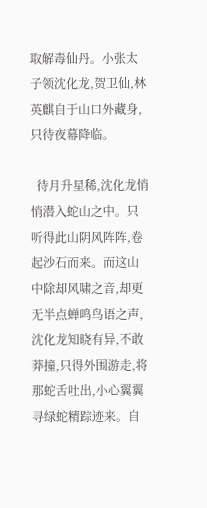取解毒仙丹。小张太子领沈化龙,贺卫仙,林英麒自于山口外藏身,只待夜幕降临。

  待月升星稀,沈化龙悄悄潜入蛇山之中。只听得此山阴风阵阵,卷起沙石而来。而这山中除却风啸之音,却更无半点蝉鸣鸟语之声,沈化龙知晓有异,不敢莽撞,只得外围游走,将那蛇舌吐出,小心翼翼寻绿蛇精踪迹来。自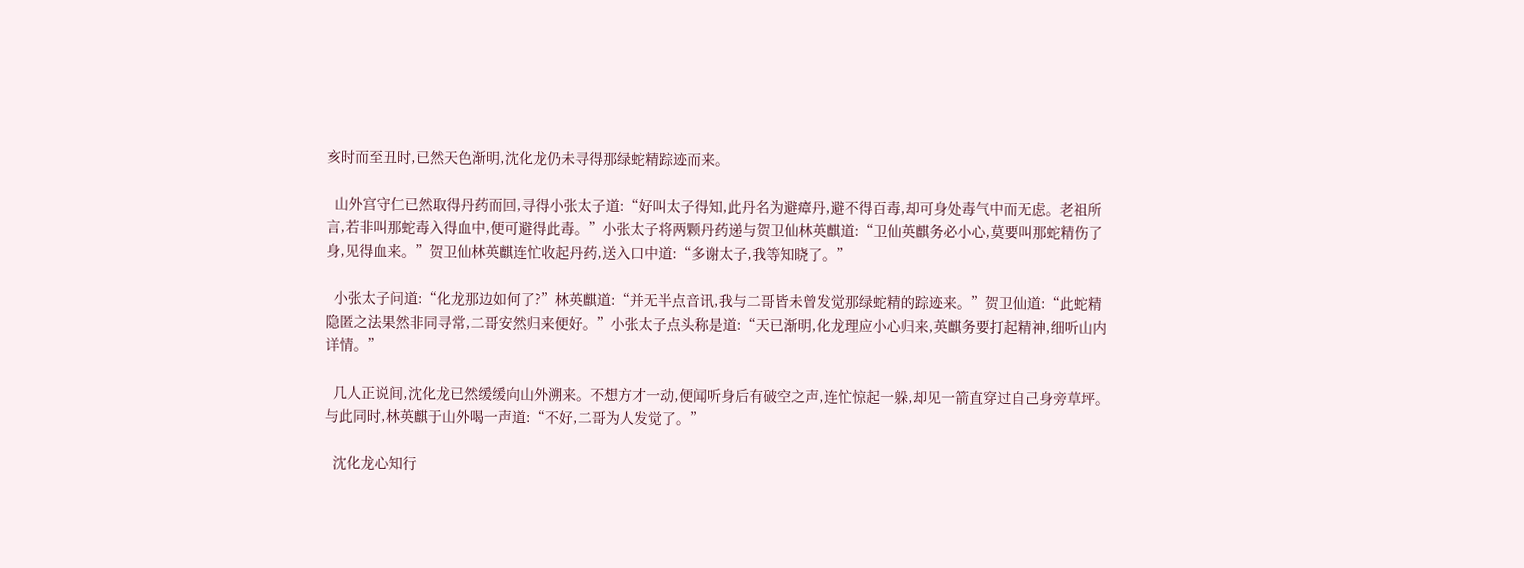亥时而至丑时,已然天色渐明,沈化龙仍未寻得那绿蛇精踪迹而来。

  山外宫守仁已然取得丹药而回,寻得小张太子道:“好叫太子得知,此丹名为避瘴丹,避不得百毒,却可身处毒气中而无虑。老祖所言,若非叫那蛇毒入得血中,便可避得此毒。”小张太子将两颗丹药递与贺卫仙林英麒道:“卫仙英麒务必小心,莫要叫那蛇精伤了身,见得血来。”贺卫仙林英麒连忙收起丹药,送入口中道:“多谢太子,我等知晓了。”

  小张太子问道:“化龙那边如何了?”林英麒道:“并无半点音讯,我与二哥皆未曾发觉那绿蛇精的踪迹来。”贺卫仙道:“此蛇精隐匿之法果然非同寻常,二哥安然归来便好。”小张太子点头称是道:“天已渐明,化龙理应小心归来,英麒务要打起精神,细听山内详情。”

  几人正说间,沈化龙已然缓缓向山外溯来。不想方才一动,便闻听身后有破空之声,连忙惊起一躲,却见一箭直穿过自己身旁草坪。与此同时,林英麒于山外喝一声道:“不好,二哥为人发觉了。”

  沈化龙心知行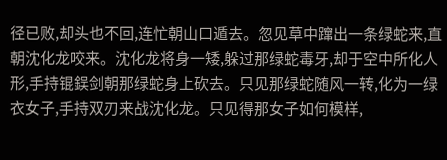径已败,却头也不回,连忙朝山口遁去。忽见草中蹿出一条绿蛇来,直朝沈化龙咬来。沈化龙将身一矮,躲过那绿蛇毒牙,却于空中所化人形,手持锟鋘剑朝那绿蛇身上砍去。只见那绿蛇随风一转,化为一绿衣女子,手持双刃来战沈化龙。只见得那女子如何模样,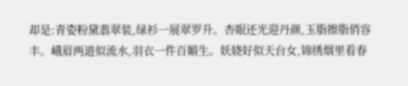却是:青姿粉黛翡翠装,绿衫一展翠罗升。杏眼还光迎丹颜,玉脂擦脂俏容丰。峨眉两道似流水,羽衣一件百媚生。妖娆好似天台女,锦绣烟里看春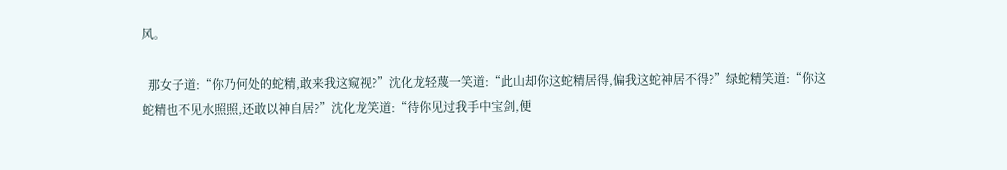风。

  那女子道:“你乃何处的蛇精,敢来我这窥视?”沈化龙轻蔑一笑道:“此山却你这蛇精居得,偏我这蛇神居不得?”绿蛇精笑道:“你这蛇精也不见水照照,还敢以神自居?”沈化龙笑道:“待你见过我手中宝剑,便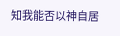知我能否以神自居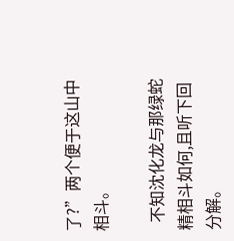了?”两个便于这山中相斗。

  不知沈化龙与那绿蛇精相斗如何,且听下回分解。